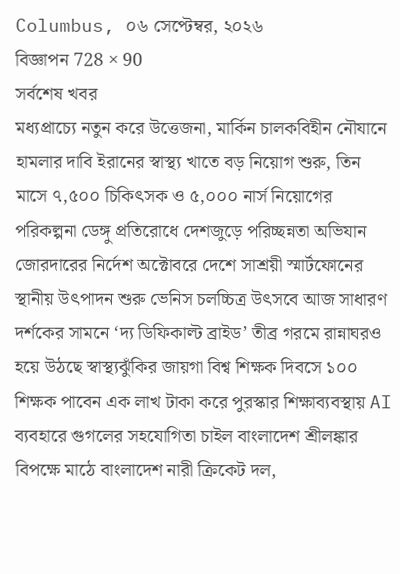Columbus, ০৬ সেপ্টেম্বর, ২০২৬
বিজ্ঞাপন 728 × 90
সর্বশেষ খবর
মধ্যপ্রাচ্যে নতুন করে উত্তেজনা, মার্কিন চালকবিহীন নৌযানে হামলার দাবি ইরানের স্বাস্থ্য খাতে বড় নিয়োগ শুরু, তিন মাসে ৭,৫০০ চিকিৎসক ও ৫,০০০ নার্স নিয়োগের পরিকল্পনা ডেঙ্গু প্রতিরোধে দেশজুড়ে পরিচ্ছন্নতা অভিযান জোরদারের নির্দেশ অক্টোবরে দেশে সাশ্রয়ী স্মার্টফোনের স্থানীয় উৎপাদন শুরু ভেনিস চলচ্চিত্র উৎসবে আজ সাধারণ দর্শকের সামনে ‘দ্য ডিফিকাল্ট ব্রাইড’ তীব্র গরমে রান্নাঘরও হয়ে উঠছে স্বাস্থ্যঝুঁকির জায়গা বিশ্ব শিক্ষক দিবসে ১০০ শিক্ষক পাবেন এক লাখ টাকা করে পুরস্কার শিক্ষাব্যবস্থায় AI ব্যবহারে গুগলের সহযোগিতা চাইল বাংলাদেশ শ্রীলঙ্কার বিপক্ষে মাঠে বাংলাদেশ নারী ক্রিকেট দল,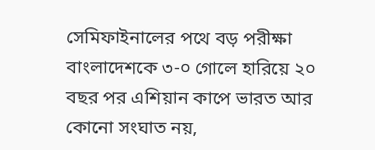সেমিফাইনালের পথে বড় পরীক্ষা বাংলাদেশকে ৩-০ গোলে হারিয়ে ২০ বছর পর এশিয়ান কাপে ভারত আর কোনো সংঘাত নয়,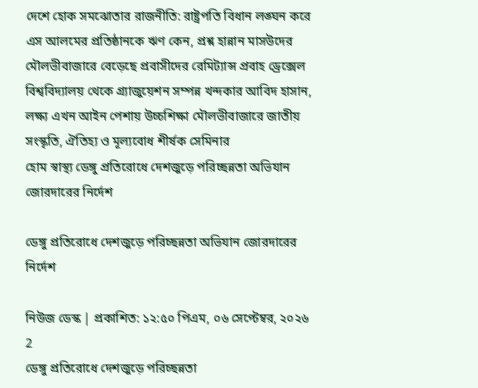দেশে হোক সমঝোতার রাজনীতি: রাষ্ট্রপতি বিধান লঙ্ঘন করে এস আলমের প্রতিষ্ঠানকে ঋণ কেন, প্রশ্ন হান্নান মাসউদের মৌলভীবাজারে বেড়েছে প্রবাসীদের রেমিট্যান্স প্রবাহ ড্রেক্সেল বিশ্ববিদ্যালয় থেকে গ্র্যাজুয়েশন সম্পন্ন খন্দকার আবিদ হাসান, লক্ষ্য এখন আইন পেশায় উচ্চশিক্ষা মৌলভীবাজারে জাতীয় সংস্কৃতি, ঐতিহ্য ও মূল্যবোধ শীর্ষক সেমিনার
হোম স্বাস্থ্য ডেঙ্গু প্রতিরোধে দেশজুড়ে পরিচ্ছন্নতা অভিযান জোরদারের নির্দেশ

ডেঙ্গু প্রতিরোধে দেশজুড়ে পরিচ্ছন্নতা অভিযান জোরদারের নির্দেশ

নিউজ ডেস্ক | প্রকাশিত: ১২:৫০ পিএম, ০৬ সেপ্টেম্বর, ২০২৬ 2
ডেঙ্গু প্রতিরোধে দেশজুড়ে পরিচ্ছন্নতা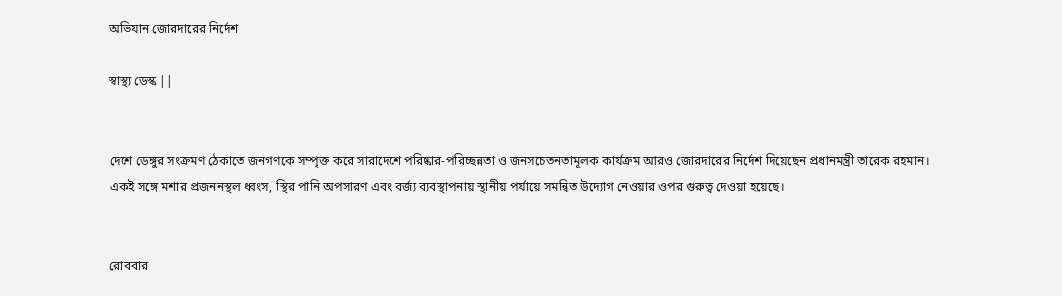অভিযান জোরদারের নির্দেশ

স্বাস্থ্য ডেস্ক ||


দেশে ডেঙ্গুর সংক্রমণ ঠেকাতে জনগণকে সম্পৃক্ত করে সারাদেশে পরিষ্কার-পরিচ্ছন্নতা ও জনসচেতনতামূলক কার্যক্রম আরও জোরদারের নির্দেশ দিয়েছেন প্রধানমন্ত্রী তারেক রহমান। একই সঙ্গে মশার প্রজননস্থল ধ্বংস, স্থির পানি অপসারণ এবং বর্জ্য ব্যবস্থাপনায় স্থানীয় পর্যায়ে সমন্বিত উদ্যোগ নেওয়ার ওপর গুরুত্ব দেওয়া হয়েছে।


রোববার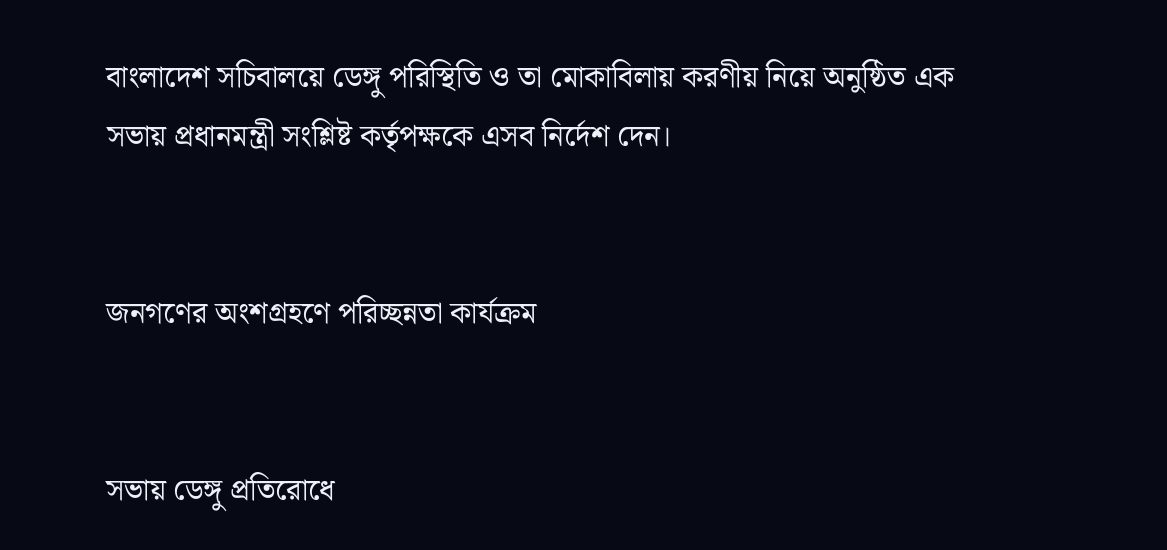বাংলাদেশ সচিবালয়ে ডেঙ্গু পরিস্থিতি ও তা মোকাবিলায় করণীয় নিয়ে অনুষ্ঠিত এক সভায় প্রধানমন্ত্রী সংশ্লিষ্ট কর্তৃপক্ষকে এসব নির্দেশ দেন।


জনগণের অংশগ্রহণে পরিচ্ছন্নতা কার্যক্রম


সভায় ডেঙ্গু প্রতিরোধে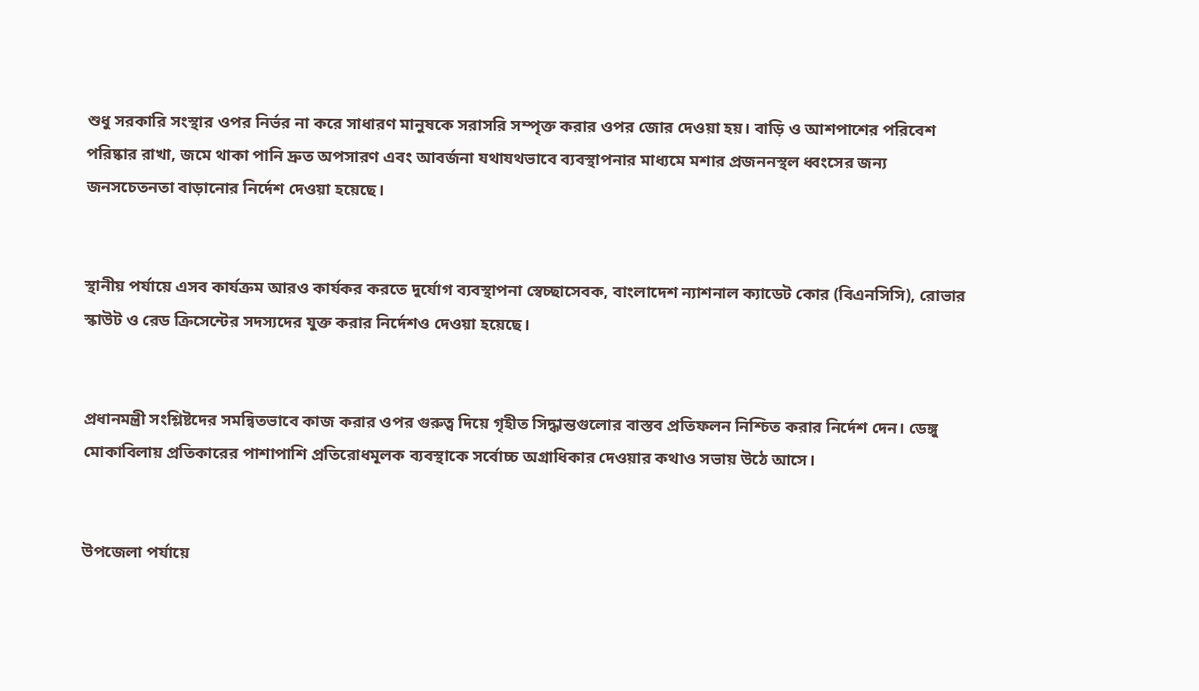শুধু সরকারি সংস্থার ওপর নির্ভর না করে সাধারণ মানুষকে সরাসরি সম্পৃক্ত করার ওপর জোর দেওয়া হয়। বাড়ি ও আশপাশের পরিবেশ পরিষ্কার রাখা, জমে থাকা পানি দ্রুত অপসারণ এবং আবর্জনা যথাযথভাবে ব্যবস্থাপনার মাধ্যমে মশার প্রজননস্থল ধ্বংসের জন্য জনসচেতনতা বাড়ানোর নির্দেশ দেওয়া হয়েছে।


স্থানীয় পর্যায়ে এসব কার্যক্রম আরও কার্যকর করতে দুর্যোগ ব্যবস্থাপনা স্বেচ্ছাসেবক, বাংলাদেশ ন্যাশনাল ক্যাডেট কোর (বিএনসিসি), রোভার স্কাউট ও রেড ক্রিসেন্টের সদস্যদের যুক্ত করার নির্দেশও দেওয়া হয়েছে।


প্রধানমন্ত্রী সংশ্লিষ্টদের সমন্বিতভাবে কাজ করার ওপর গুরুত্ব দিয়ে গৃহীত সিদ্ধান্তগুলোর বাস্তব প্রতিফলন নিশ্চিত করার নির্দেশ দেন। ডেঙ্গু মোকাবিলায় প্রতিকারের পাশাপাশি প্রতিরোধমূলক ব্যবস্থাকে সর্বোচ্চ অগ্রাধিকার দেওয়ার কথাও সভায় উঠে আসে।


উপজেলা পর্যায়ে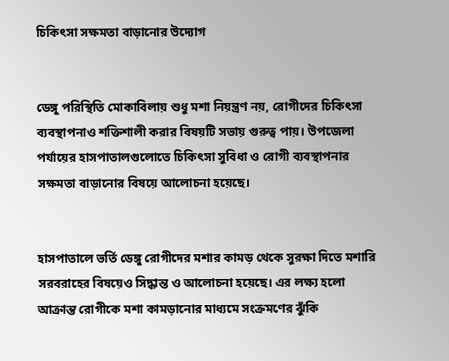চিকিৎসা সক্ষমতা বাড়ানোর উদ্যোগ


ডেঙ্গু পরিস্থিতি মোকাবিলায় শুধু মশা নিয়ন্ত্রণ নয়, রোগীদের চিকিৎসা ব্যবস্থাপনাও শক্তিশালী করার বিষয়টি সভায় গুরুত্ব পায়। উপজেলা পর্যায়ের হাসপাতালগুলোতে চিকিৎসা সুবিধা ও রোগী ব্যবস্থাপনার সক্ষমতা বাড়ানোর বিষয়ে আলোচনা হয়েছে।


হাসপাতালে ভর্তি ডেঙ্গু রোগীদের মশার কামড় থেকে সুরক্ষা দিতে মশারি সরবরাহের বিষয়েও সিদ্ধান্ত ও আলোচনা হয়েছে। এর লক্ষ্য হলো আক্রান্ত রোগীকে মশা কামড়ানোর মাধ্যমে সংক্রমণের ঝুঁকি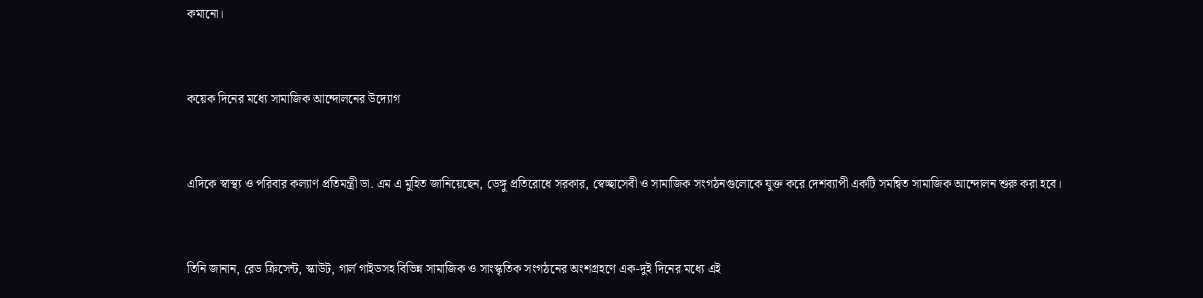কমানো।


কয়েক দিনের মধ্যে সামাজিক আন্দোলনের উদ্যোগ


এদিকে স্বাস্থ্য ও পরিবার কল্যাণ প্রতিমন্ত্রী ডা. এম এ মুহিত জানিয়েছেন, ডেঙ্গু প্রতিরোধে সরকার, স্বেচ্ছাসেবী ও সামাজিক সংগঠনগুলোকে যুক্ত করে দেশব্যাপী একটি সমন্বিত সামাজিক আন্দোলন শুরু করা হবে।


তিনি জানান, রেড ক্রিসেন্ট, স্কাউট, গার্ল গাইডসহ বিভিন্ন সামাজিক ও সাংস্কৃতিক সংগঠনের অংশগ্রহণে এক-দুই দিনের মধ্যে এই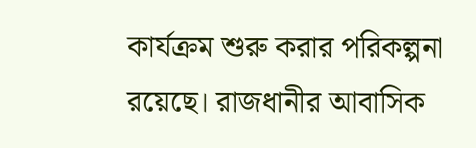কার্যক্রম শুরু করার পরিকল্পনা রয়েছে। রাজধানীর আবাসিক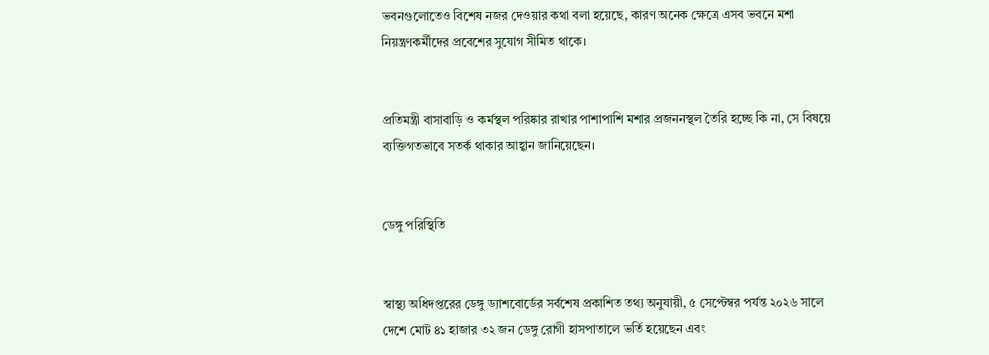ভবনগুলোতেও বিশেষ নজর দেওয়ার কথা বলা হয়েছে, কারণ অনেক ক্ষেত্রে এসব ভবনে মশা নিয়ন্ত্রণকর্মীদের প্রবেশের সুযোগ সীমিত থাকে।


প্রতিমন্ত্রী বাসাবাড়ি ও কর্মস্থল পরিষ্কার রাখার পাশাপাশি মশার প্রজননস্থল তৈরি হচ্ছে কি না, সে বিষয়ে ব্যক্তিগতভাবে সতর্ক থাকার আহ্বান জানিয়েছেন।


ডেঙ্গু পরিস্থিতি


স্বাস্থ্য অধিদপ্তরের ডেঙ্গু ড্যাশবোর্ডের সর্বশেষ প্রকাশিত তথ্য অনুযায়ী, ৫ সেপ্টেম্বর পর্যন্ত ২০২৬ সালে দেশে মোট ৪১ হাজার ৩২ জন ডেঙ্গু রোগী হাসপাতালে ভর্তি হয়েছেন এবং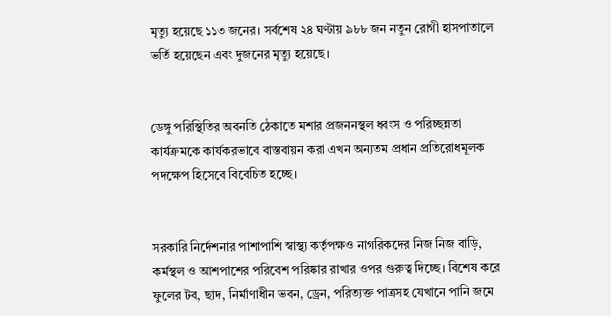মৃত্যু হয়েছে ১১৩ জনের। সর্বশেষ ২৪ ঘণ্টায় ৯৮৮ জন নতুন রোগী হাসপাতালে ভর্তি হয়েছেন এবং দুজনের মৃত্যু হয়েছে।


ডেঙ্গু পরিস্থিতির অবনতি ঠেকাতে মশার প্রজননস্থল ধ্বংস ও পরিচ্ছন্নতা কার্যক্রমকে কার্যকরভাবে বাস্তবায়ন করা এখন অন্যতম প্রধান প্রতিরোধমূলক পদক্ষেপ হিসেবে বিবেচিত হচ্ছে।


সরকারি নির্দেশনার পাশাপাশি স্বাস্থ্য কর্তৃপক্ষও নাগরিকদের নিজ নিজ বাড়ি, কর্মস্থল ও আশপাশের পরিবেশ পরিষ্কার রাখার ওপর গুরুত্ব দিচ্ছে। বিশেষ করে ফুলের টব, ছাদ, নির্মাণাধীন ভবন, ড্রেন, পরিত্যক্ত পাত্রসহ যেখানে পানি জমে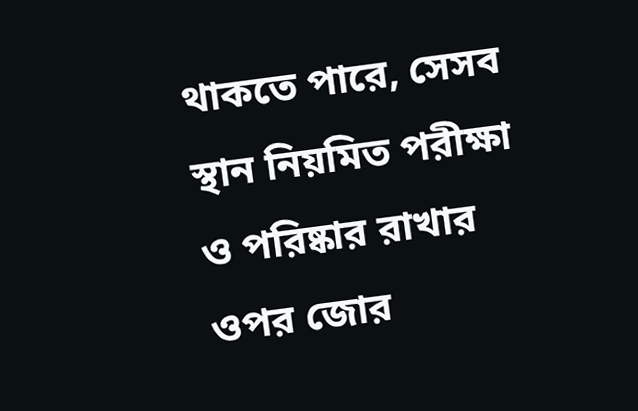থাকতে পারে, সেসব স্থান নিয়মিত পরীক্ষা ও পরিষ্কার রাখার ওপর জোর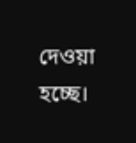দেওয়া হচ্ছে।